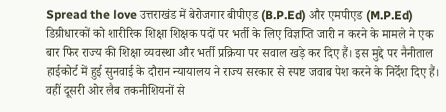Spread the love उत्तराखंड में बेरोजगार बीपीएड (B.P.Ed) और एमपीएड (M.P.Ed) डिग्रीधारकों को शारीरिक शिक्षा शिक्षक पदों पर भर्ती के लिए विज्ञप्ति जारी न करने के मामले ने एक बार फिर राज्य की शिक्षा व्यवस्था और भर्ती प्रक्रिया पर सवाल खड़े कर दिए हैं। इस मुद्दे पर नैनीताल हाईकोर्ट में हुई सुनवाई के दौरान न्यायालय ने राज्य सरकार से स्पष्ट जवाब पेश करने के निर्देश दिए हैं। वहीं दूसरी ओर लैब तकनीशियनों से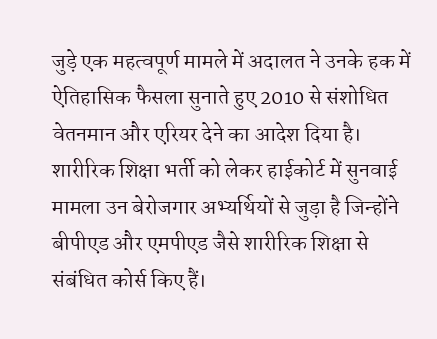जुड़े एक महत्वपूर्ण मामले में अदालत ने उनके हक में ऐतिहासिक फैसला सुनाते हुए 2010 से संशोधित वेतनमान और एरियर देने का आदेश दिया है। शारीरिक शिक्षा भर्ती को लेकर हाईकोर्ट में सुनवाई मामला उन बेरोजगार अभ्यर्थियों से जुड़ा है जिन्होंने बीपीएड और एमपीएड जैसे शारीरिक शिक्षा से संबंधित कोर्स किए हैं।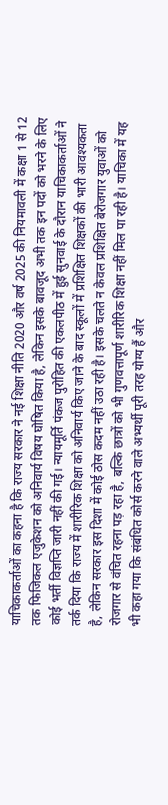याचिकाकर्ताओं का कहना है कि राज्य सरकार ने नई शिक्षा नीति 2020 और वर्ष 2025 की नियमावली में कक्षा 1 से 12 तक फिजिकल एजुकेशन को अनिवार्य विषय घोषित किया है, लेकिन इसके बावजूद अभी तक इन पदों को भरने के लिए कोई भर्ती विज्ञप्ति जारी नहीं की गई। न्यायमूर्ति पंकज पुरोहित की एकलपीठ में हुई सुनवाई के दौरान याचिकाकर्ताओं ने तर्क दिया कि राज्य में शारीरिक शिक्षा को अनिवार्य किए जाने के बाद स्कूलों में प्रशिक्षित शिक्षकों की भारी आवश्यकता है, लेकिन सरकार इस दिशा में कोई ठोस कदम नहीं उठा रही है। इसके चलते न केवल प्रशिक्षित बेरोजगार युवाओं को रोजगार से वंचित रहना पड़ रहा है, बल्कि छात्रों को भी गुणवत्तापूर्ण शारीरिक शिक्षा नहीं मिल पा रही है। याचिका में यह भी कहा गया कि संबंधित कोर्स करने वाले अभ्यर्थी पूरी तरह योग्य हैं और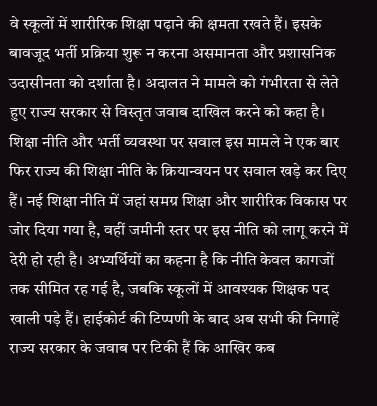वे स्कूलों में शारीरिक शिक्षा पढ़ाने की क्षमता रखते हैं। इसके बावजूद भर्ती प्रक्रिया शुरू न करना असमानता और प्रशासनिक उदासीनता को दर्शाता है। अदालत ने मामले को गंभीरता से लेते हुए राज्य सरकार से विस्तृत जवाब दाखिल करने को कहा है। शिक्षा नीति और भर्ती व्यवस्था पर सवाल इस मामले ने एक बार फिर राज्य की शिक्षा नीति के क्रियान्वयन पर सवाल खड़े कर दिए हैं। नई शिक्षा नीति में जहां समग्र शिक्षा और शारीरिक विकास पर जोर दिया गया है, वहीं जमीनी स्तर पर इस नीति को लागू करने में देरी हो रही है। अभ्यर्थियों का कहना है कि नीति केवल कागजों तक सीमित रह गई है, जबकि स्कूलों में आवश्यक शिक्षक पद खाली पड़े हैं। हाईकोर्ट की टिप्पणी के बाद अब सभी की निगाहें राज्य सरकार के जवाब पर टिकी हैं कि आखिर कब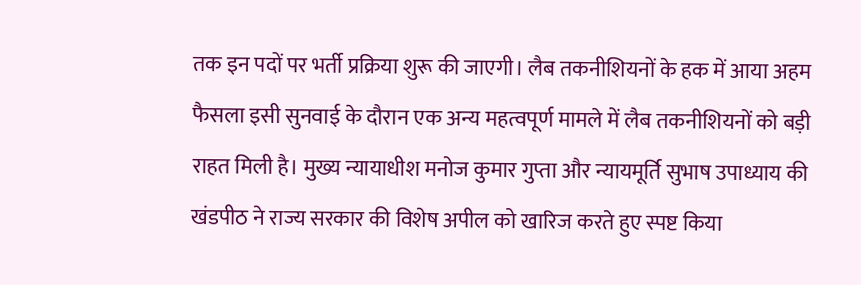तक इन पदों पर भर्ती प्रक्रिया शुरू की जाएगी। लैब तकनीशियनों के हक में आया अहम फैसला इसी सुनवाई के दौरान एक अन्य महत्वपूर्ण मामले में लैब तकनीशियनों को बड़ी राहत मिली है। मुख्य न्यायाधीश मनोज कुमार गुप्ता और न्यायमूर्ति सुभाष उपाध्याय की खंडपीठ ने राज्य सरकार की विशेष अपील को खारिज करते हुए स्पष्ट किया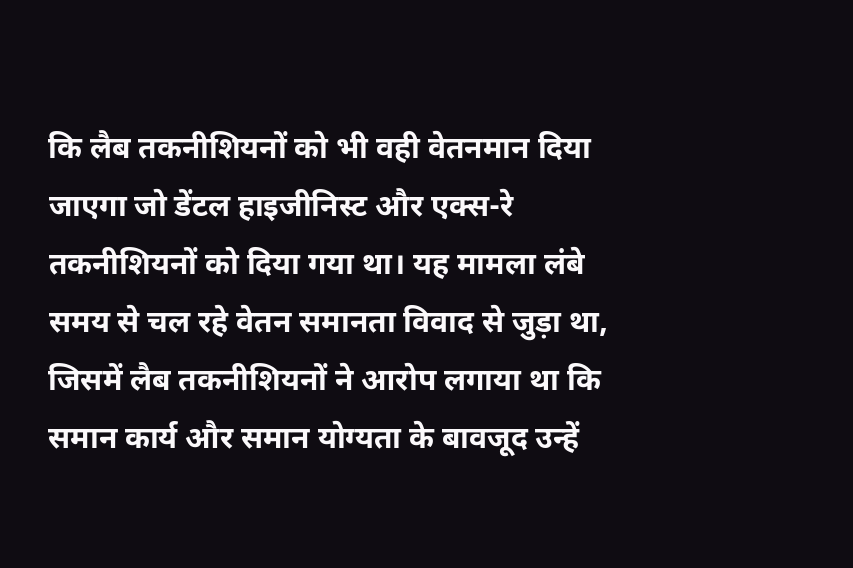कि लैब तकनीशियनों को भी वही वेतनमान दिया जाएगा जो डेंटल हाइजीनिस्ट और एक्स-रे तकनीशियनों को दिया गया था। यह मामला लंबे समय से चल रहे वेतन समानता विवाद से जुड़ा था, जिसमें लैब तकनीशियनों ने आरोप लगाया था कि समान कार्य और समान योग्यता के बावजूद उन्हें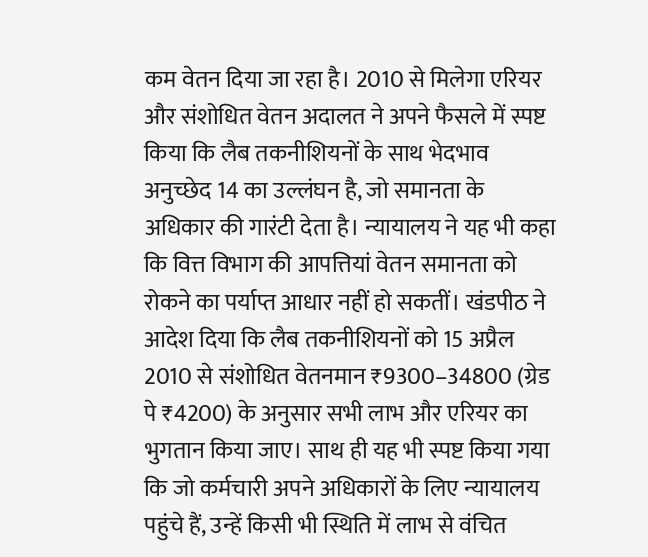कम वेतन दिया जा रहा है। 2010 से मिलेगा एरियर और संशोधित वेतन अदालत ने अपने फैसले में स्पष्ट किया कि लैब तकनीशियनों के साथ भेदभाव अनुच्छेद 14 का उल्लंघन है, जो समानता के अधिकार की गारंटी देता है। न्यायालय ने यह भी कहा कि वित्त विभाग की आपत्तियां वेतन समानता को रोकने का पर्याप्त आधार नहीं हो सकतीं। खंडपीठ ने आदेश दिया कि लैब तकनीशियनों को 15 अप्रैल 2010 से संशोधित वेतनमान ₹9300–34800 (ग्रेड पे ₹4200) के अनुसार सभी लाभ और एरियर का भुगतान किया जाए। साथ ही यह भी स्पष्ट किया गया कि जो कर्मचारी अपने अधिकारों के लिए न्यायालय पहुंचे हैं, उन्हें किसी भी स्थिति में लाभ से वंचित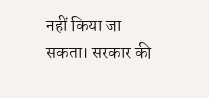नहीं किया जा सकता। सरकार की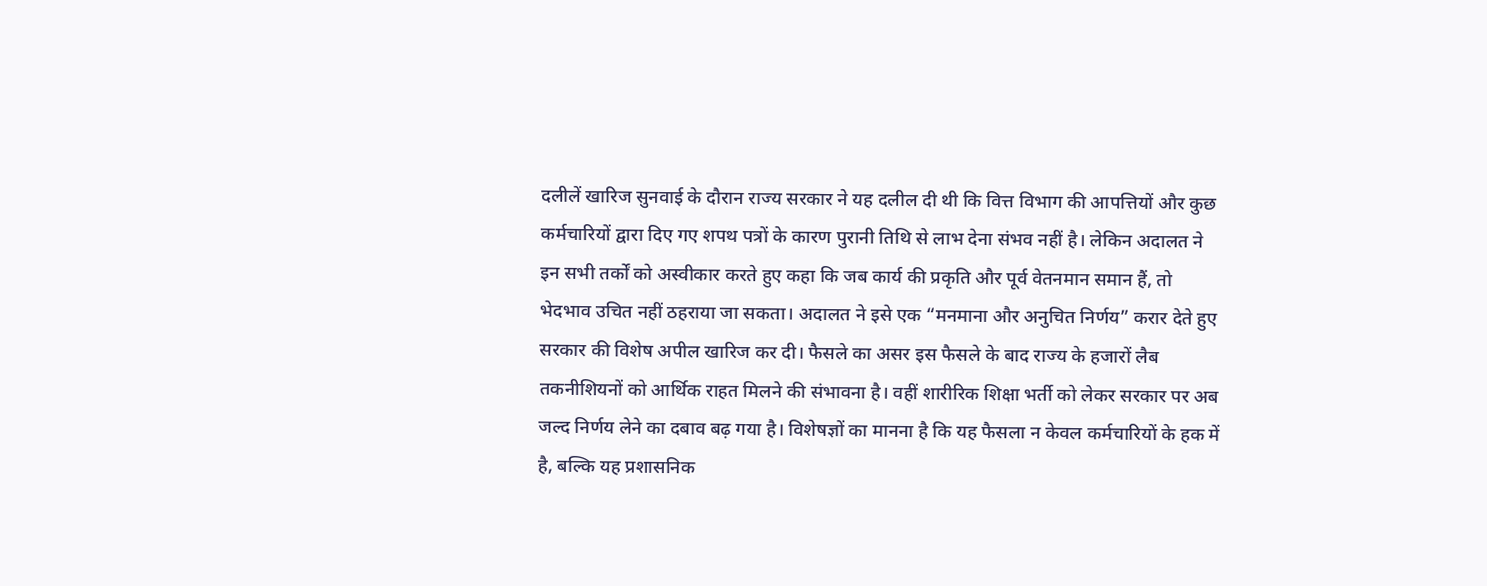दलीलें खारिज सुनवाई के दौरान राज्य सरकार ने यह दलील दी थी कि वित्त विभाग की आपत्तियों और कुछ कर्मचारियों द्वारा दिए गए शपथ पत्रों के कारण पुरानी तिथि से लाभ देना संभव नहीं है। लेकिन अदालत ने इन सभी तर्कों को अस्वीकार करते हुए कहा कि जब कार्य की प्रकृति और पूर्व वेतनमान समान हैं, तो भेदभाव उचित नहीं ठहराया जा सकता। अदालत ने इसे एक “मनमाना और अनुचित निर्णय” करार देते हुए सरकार की विशेष अपील खारिज कर दी। फैसले का असर इस फैसले के बाद राज्य के हजारों लैब तकनीशियनों को आर्थिक राहत मिलने की संभावना है। वहीं शारीरिक शिक्षा भर्ती को लेकर सरकार पर अब जल्द निर्णय लेने का दबाव बढ़ गया है। विशेषज्ञों का मानना है कि यह फैसला न केवल कर्मचारियों के हक में है, बल्कि यह प्रशासनिक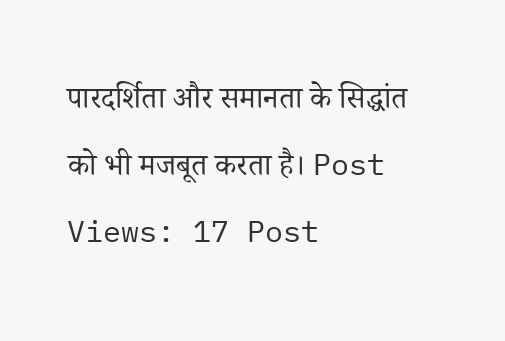पारदर्शिता और समानता के सिद्धांत को भी मजबूत करता है। Post Views: 17 Post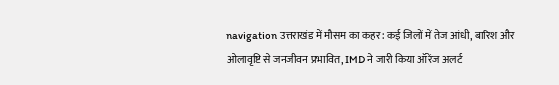navigation उत्तराखंड में मौसम का कहर: कई जिलों में तेज आंधी, बारिश और ओलावृष्टि से जनजीवन प्रभावित, IMD ने जारी किया ऑरेंज अलर्ट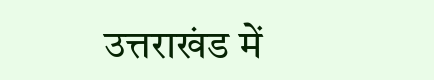उत्तराखंड में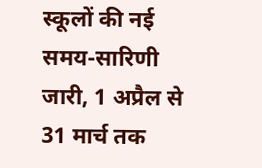स्कूलों की नई समय-सारिणी जारी, 1 अप्रैल से 31 मार्च तक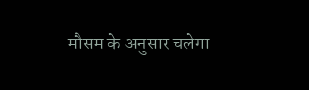मौसम के अनुसार चलेगा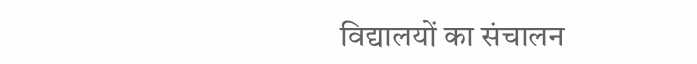विद्यालयों का संचालन